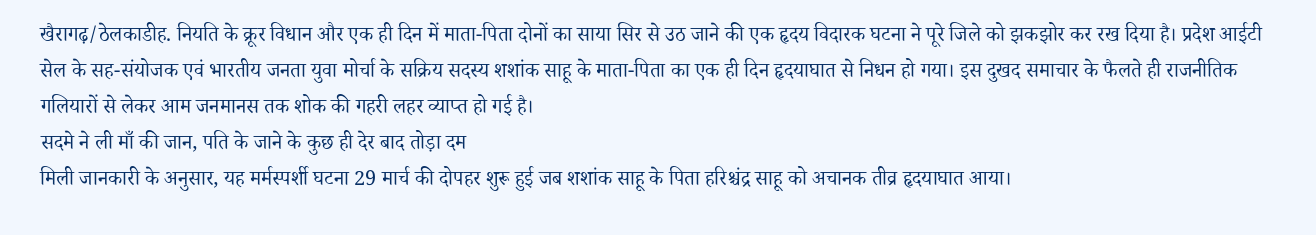खैरागढ़/ठेलकाडीह. नियति के क्रूर विधान और एक ही दिन में माता-पिता दोनों का साया सिर से उठ जाने की एक हृदय विदारक घटना ने पूरे जिले को झकझोर कर रख दिया है। प्रदेश आईटी सेल के सह-संयोजक एवं भारतीय जनता युवा मोर्चा के सक्रिय सदस्य शशांक साहू के माता-पिता का एक ही दिन हृदयाघात से निधन हो गया। इस दुखद समाचार के फैलते ही राजनीतिक गलियारों से लेकर आम जनमानस तक शोक की गहरी लहर व्याप्त हो गई है।
सदमे ने ली माँ की जान, पति के जाने के कुछ ही देर बाद तोड़ा दम
मिली जानकारी के अनुसार, यह मर्मस्पर्शी घटना 29 मार्च की दोपहर शुरू हुई जब शशांक साहू के पिता हरिश्चंद्र साहू को अचानक तीव्र हृदयाघात आया।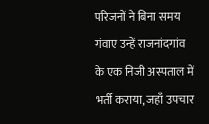परिजनों ने बिना समय गंवाए उन्हें राजनांदगांव के एक निजी अस्पताल में भर्ती कराया, जहाँ उपचार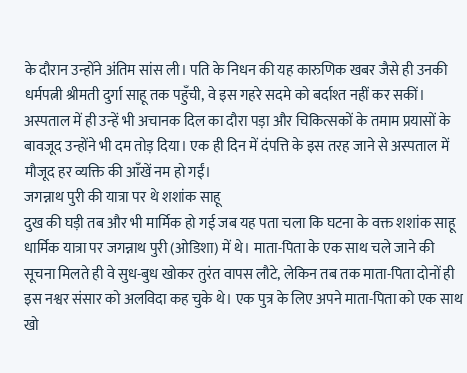के दौरान उन्होंने अंतिम सांस ली। पति के निधन की यह कारुणिक खबर जैसे ही उनकी धर्मपत्नी श्रीमती दुर्गा साहू तक पहुँची, वे इस गहरे सदमे को बर्दाश्त नहीं कर सकीं। अस्पताल में ही उन्हें भी अचानक दिल का दौरा पड़ा और चिकित्सकों के तमाम प्रयासों के बावजूद उन्होंने भी दम तोड़ दिया। एक ही दिन में दंपत्ति के इस तरह जाने से अस्पताल में मौजूद हर व्यक्ति की आँखें नम हो गईं।
जगन्नाथ पुरी की यात्रा पर थे शशांक साहू
दुख की घड़ी तब और भी मार्मिक हो गई जब यह पता चला कि घटना के वक्त शशांक साहू धार्मिक यात्रा पर जगन्नाथ पुरी (ओडिशा) में थे। माता-पिता के एक साथ चले जाने की सूचना मिलते ही वे सुध-बुध खोकर तुरंत वापस लौटे, लेकिन तब तक माता-पिता दोनों ही इस नश्वर संसार को अलविदा कह चुके थे। एक पुत्र के लिए अपने माता-पिता को एक साथ खो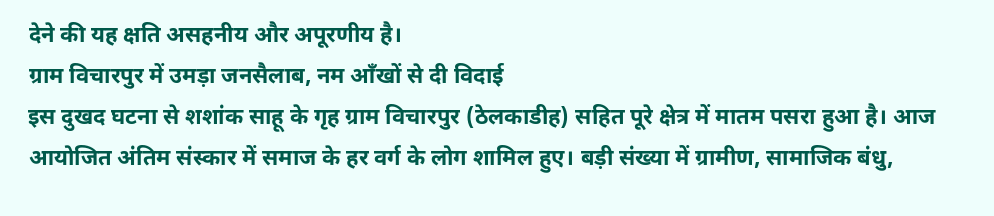देने की यह क्षति असहनीय और अपूरणीय है।
ग्राम विचारपुर में उमड़ा जनसैलाब, नम आँखों से दी विदाई
इस दुखद घटना से शशांक साहू के गृह ग्राम विचारपुर (ठेलकाडीह) सहित पूरे क्षेत्र में मातम पसरा हुआ है। आज आयोजित अंतिम संस्कार में समाज के हर वर्ग के लोग शामिल हुए। बड़ी संख्या में ग्रामीण, सामाजिक बंधु,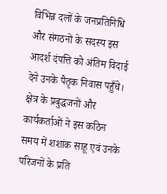विभिन्न दलों के जनप्रतिनिधि और संगठनों के सदस्य इस आदर्श दंपत्ति को अंतिम विदाई देने उनके पैतृक निवास पहुँचे। क्षेत्र के प्रबुद्धजनों और कार्यकर्ताओं ने इस कठिन समय में शशांक साहू एवं उनके परिजनों के प्रति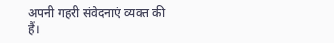अपनी गहरी संवेदनाएं व्यक्त की हैं।